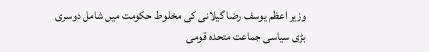وزیر اعظم یوسف رضا گیلانی کی مخلوط حکومت میں شامل دوسری بڑی سیاسی جماعت متحدہ قومی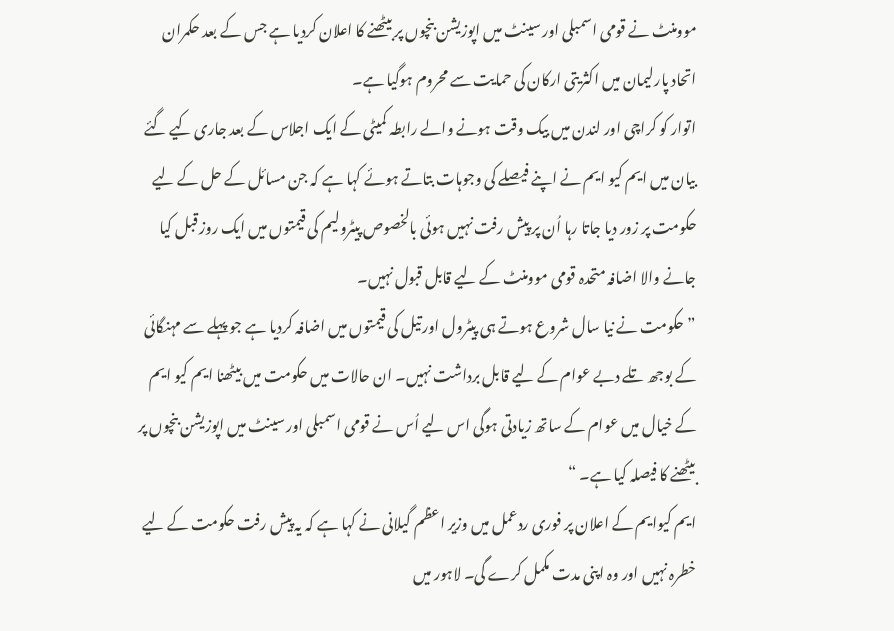موومنٹ نے قومی اسمبلی اور سینٹ میں اپوزیشن بنچوں پر بیٹھنے کا اعلان کردیا ہے جس کے بعد حکمران اتحاد پارلیمان میں اکثریتی ارکان کی حمایت سے محروم ہوگیا ہے۔
اتوار کو کراچی اور لندن میں بیک وقت ہونے والے رابطہ کمیٹی کے ایک اجلاس کے بعد جاری کیے گئے بیان میں ایم کیو ایم نے اپنے فیصلے کی وجوہات بتاتے ہوئے کہا ہے کہ جن مسائل کے حل کے لیے حکومت پر زور دیا جاتا رہا اُن پر پیش رفت نہیں ہوئی بالخصوص پیٹرولیم کی قیمتوں میں ایک روز قبل کیا جانے والا اضافہ متحدہ قومی موومنٹ کے لیے قابل قبول نہیں۔
”حکومت نے نیا سال شروع ہوتے ہی پیٹرول اور تیل کی قیمتوں میں اضافہ کردیا ہے جو پہلے سے مہنگائی کے بوجھ تلے دبے عوام کے لیے قابل برداشت نہیں۔ ان حالات میں حکومت میں بیٹھنا ایم کیو ایم کے خیال میں عوام کے ساتھ زیادتی ہوگی اس لیے اُس نے قومی اسمبلی اور سینٹ میں اپوزیشن بنچوں پر بیٹھنے کا فیصلہ کیا ہے۔ “
ایم کیوایم کے اعلان پر فوری ردعمل میں وزیر اعظم گیلانی نے کہا ہے کہ یہ پیش رفت حکومت کے لیے خطرہ نہیں اور وہ اپنی مدت مکمل کرے گی۔ لاہور میں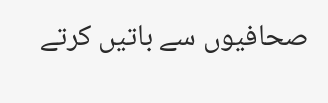صحافیوں سے باتیں کرتے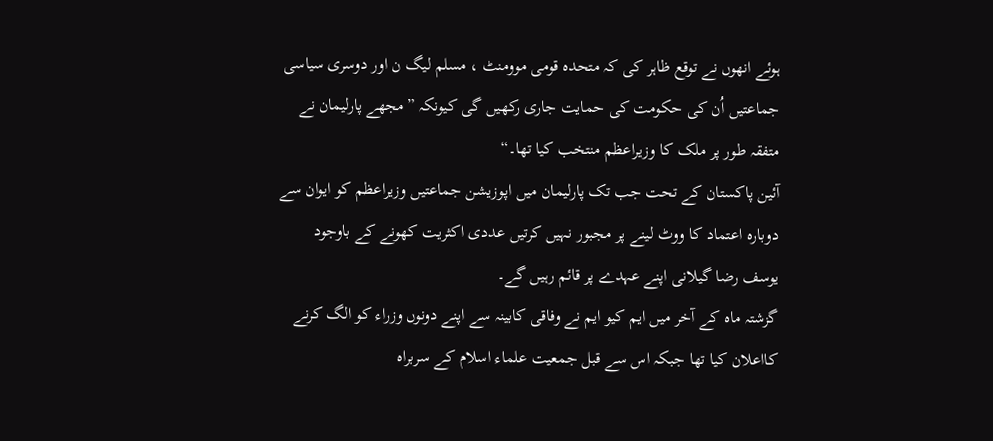ہوئے انھوں نے توقع ظاہر کی کہ متحدہ قومی موومنٹ ، مسلم لیگ ن اور دوسری سیاسی جماعتیں اُن کی حکومت کی حمایت جاری رکھیں گی کیونکہ ”مجھے پارلیمان نے متفقہ طور پر ملک کا وزیراعظم منتخب کیا تھا۔“
آئین پاکستان کے تحت جب تک پارلیمان میں اپوزیشن جماعتیں وزیراعظم کو ایوان سے دوبارہ اعتماد کا ووٹ لینے پر مجبور نہیں کرتیں عددی اکثریت کھونے کے باوجود یوسف رضا گیلانی اپنے عہدے پر قائم رہیں گے۔
گزشتہ ماہ کے آخر میں ایم کیو ایم نے وفاقی کابینہ سے اپنے دونوں وزراء کو الگ کرنے کااعلان کیا تھا جبکہ اس سے قبل جمعیت علماء اسلام کے سربراہ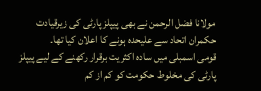مولانا فضل الرحمن نے بھی پیپلز پارٹی کی زیرقیادت حکمران اتحاد سے علیحدہ ہونے کا اعلان کیا تھا۔
قومی اسمبلی میں سادہ اکثریت برقرار رکھنے کے لیے پیپلز پارٹی کی مخلوط حکومت کو کم از کم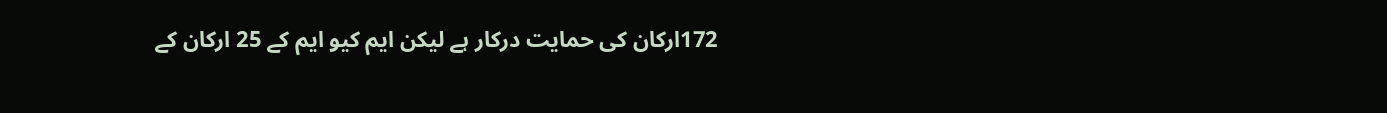172ارکان کی حمایت درکار ہے لیکن ایم کیو ایم کے 25 ارکان کے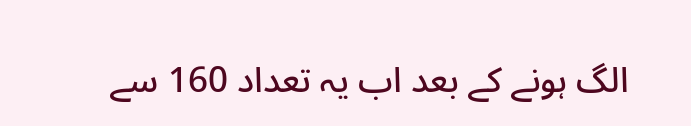الگ ہونے کے بعد اب یہ تعداد 160 سے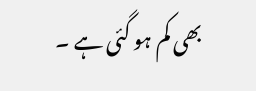بھی کم ہو گئی ہے ۔